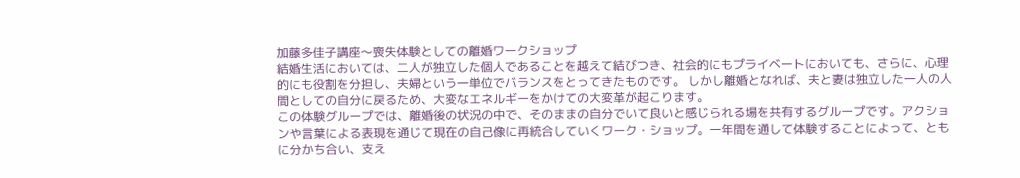加藤多佳子講座〜喪失体験としての離婚ワークショップ
結婚生活においては、二人が独立した個人であることを越えて結びつき、社会的にもプライベートにおいても、さらに、心理的にも役割を分担し、夫婦という一単位でバランスをとってきたものです。 しかし離婚となれば、夫と妻は独立した一人の人間としての自分に戻るため、大変なエネルギーをかけての大変革が起こります。
この体験グループでは、離婚後の状況の中で、そのままの自分でいて良いと感じられる場を共有するグループです。アクションや言葉による表現を通じて現在の自己像に再統合していくワーク・ショップ。一年間を通して体験することによって、ともに分かち合い、支え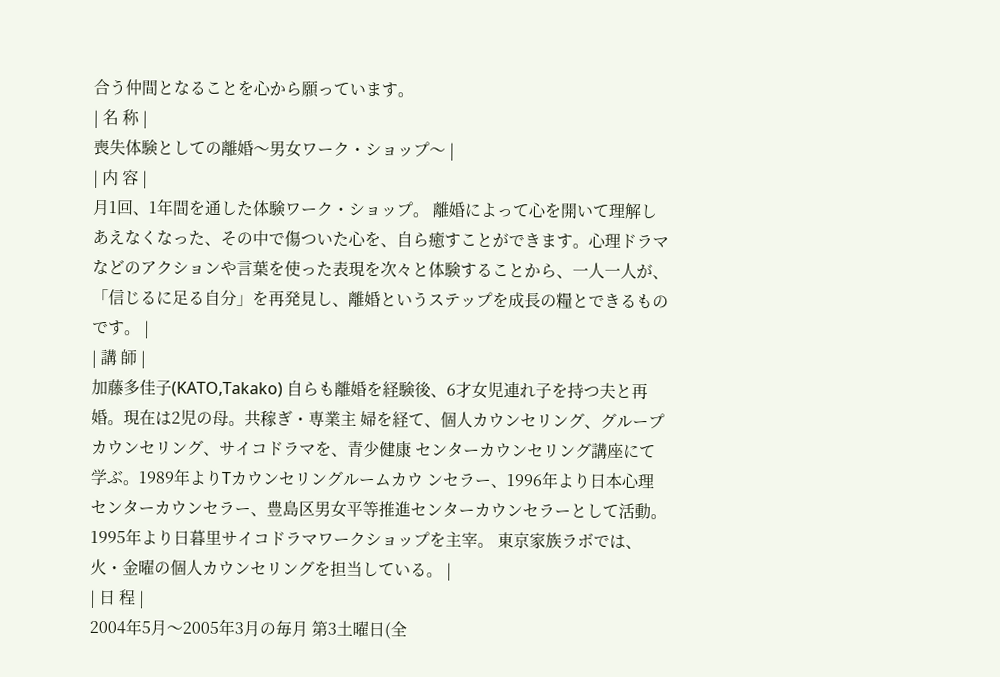合う仲間となることを心から願っています。
| 名 称 |
喪失体験としての離婚〜男女ワーク・ショップ〜 |
| 内 容 |
月1回、1年間を通した体験ワーク・ショップ。 離婚によって心を開いて理解しあえなくなった、その中で傷ついた心を、自ら癒すことができます。心理ドラマなどのアクションや言葉を使った表現を次々と体験することから、一人一人が、「信じるに足る自分」を再発見し、離婚というステップを成長の糧とできるものです。 |
| 講 師 |
加藤多佳子(KATO,Takako) 自らも離婚を経験後、6才女児連れ子を持つ夫と再婚。現在は2児の母。共稼ぎ・専業主 婦を経て、個人カウンセリング、グループカウンセリング、サイコドラマを、青少健康 センターカウンセリング講座にて学ぶ。1989年よりTカウンセリングルームカウ ンセラー、1996年より日本心理センターカウンセラー、豊島区男女平等推進センターカウンセラーとして活動。1995年より日暮里サイコドラマワークショップを主宰。 東京家族ラボでは、火・金曜の個人カウンセリングを担当している。 |
| 日 程 |
2004年5月〜2005年3月の毎月 第3土曜日(全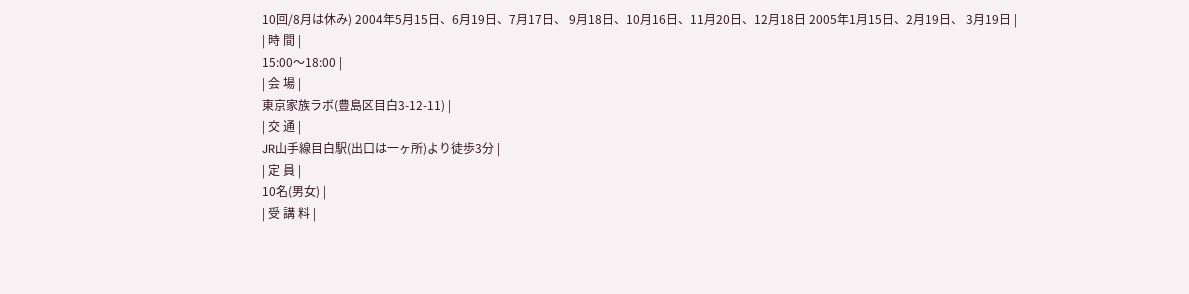10回/8月は休み) 2004年5月15日、6月19日、7月17日、 9月18日、10月16日、11月20日、12月18日 2005年1月15日、2月19日、 3月19日 |
| 時 間 |
15:00〜18:00 |
| 会 場 |
東京家族ラボ(豊島区目白3-12-11) |
| 交 通 |
JR山手線目白駅(出口は一ヶ所)より徒歩3分 |
| 定 員 |
10名(男女) |
| 受 講 料 |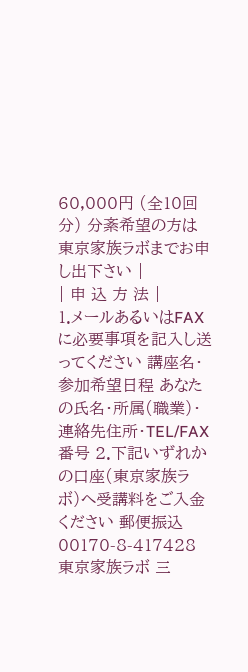60,000円 (全10回分) 分紊希望の方は東京家族ラボまでお申し出下さい |
| 申 込 方 法 |
1.メールあるいはFAXに必要事項を記入し送ってください 講座名・参加希望日程 あなたの氏名・所属(職業)・連絡先住所・TEL/FAX番号 2.下記いずれかの口座(東京家族ラボ)へ受講料をご入金ください 郵便振込 00170-8-417428 東京家族ラボ 三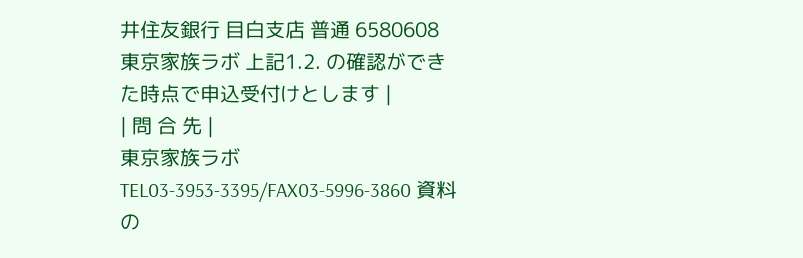井住友銀行 目白支店 普通 6580608 東京家族ラボ 上記1.2. の確認ができた時点で申込受付けとします |
| 問 合 先 |
東京家族ラボ TEL03-3953-3395/FAX03-5996-3860 資料の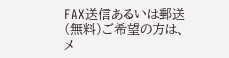FAX送信あるいは郵送(無料)ご希望の方は、メ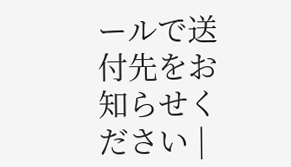ールで送付先をお知らせください |